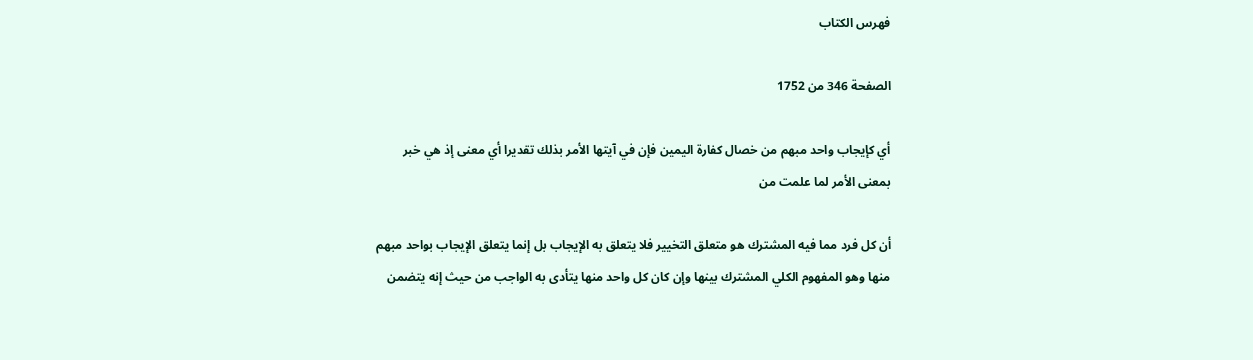فهرس الكتاب

الصفحة 346 من 1752

أي كإيجاب واحد مبهم من خصال كفارة اليمين فإن في آيتها الأمر بذلك تقديرا أي معنى إذ هي خبر بمعنى الأمر لما علمت من

أن كل فرد مما فيه المشترك هو متعلق التخيير فلا يتعلق به الإيجاب بل إنما يتعلق الإيجاب بواحد مبهم منها وهو المفهوم الكلي المشترك بينها وإن كان كل واحد منها يتأدى به الواجب من حيث إنه يتضمن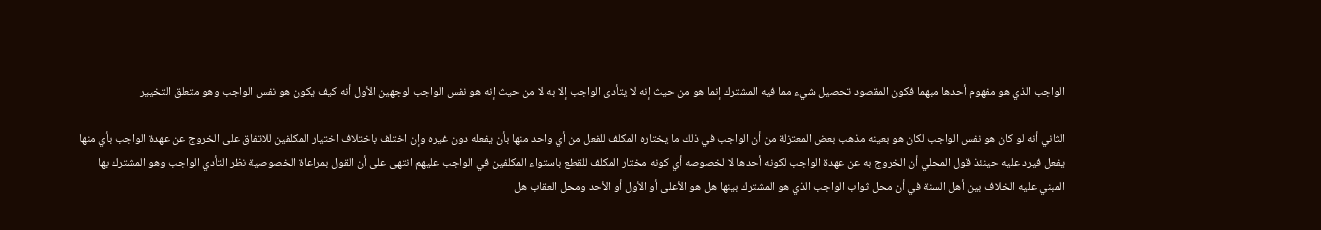الواجب الذي هو مفهوم أحدها مبهما فكون المقصود تحصيل شيء مما فيه المشترك إنما هو من حيث إنه لا يتأدى الواجب إلا به لا من حيث إنه هو نفس الواجب لوجهين الأول أنه كيف يكون هو نفس الواجب وهو متعلق التخيير

الثاني أنه لو كان هو نفس الواجب لكان هو بعينه مذهب بعض المعتزلة من أن الواجب في ذلك ما يختاره المكلف للفعل من أي واحد منها بأن يفعله دون غيره وإن اختلف باختلاف اختيار المكلفين للاتفاق على الخروج عن عهدة الواجب بأي منها يفعل فيرد عليه حينئذ قول المحلي أن الخروج به عن عهدة الواجب لكونه أحدها لا لخصوصه أي كونه مختار المكلف للقطع باستواء المكلفين في الواجب عليهم انتهى على أن القول بمراعاة الخصوصية نظر التأدي الواجب وهو المشترك بها المبني عليه الخلاف بين أهل السنة في أن محل ثواب الواجب الذي هو المشترك بينها هل هو الأعلى أو الأول أو الأحد ومحل العقاب هل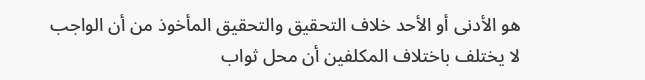هو الأدنى أو الأحد خلاف التحقيق والتحقيق المأخوذ من أن الواجب لا يختلف باختلاف المكلفين أن محل ثواب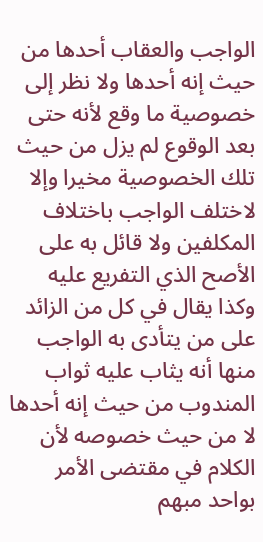الواجب والعقاب أحدها من حيث إنه أحدها ولا نظر إلى خصوصية ما وقع لأنه حتى بعد الوقوع لم يزل من حيث تلك الخصوصية مخيرا وإلا لاختلف الواجب باختلاف المكلفين ولا قائل به على الأصح الذي التفريع عليه وكذا يقال في كل من الزائد على من يتأدى به الواجب منها أنه يثاب عليه ثواب المندوب من حيث إنه أحدها لا من حيث خصوصه لأن الكلام في مقتضى الأمر بواحد مبهم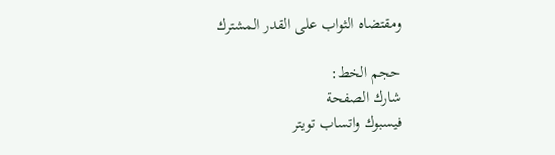ومقتضاه الثواب على القدر المشترك

حجم الخط:
شارك الصفحة
فيسبوك واتساب تويتر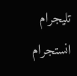تليجرام انستجرام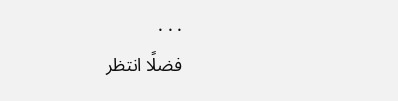. . .
فضلًا انتظر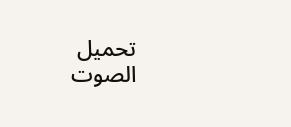تحميل الصوت